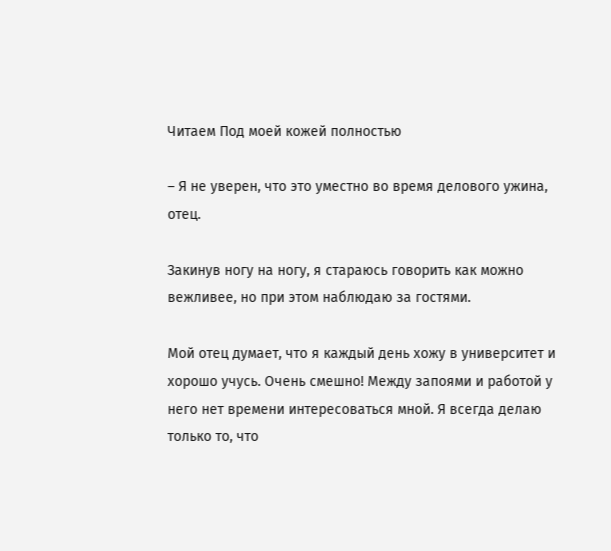Читаем Под моей кожей полностью

– Я не уверен, что это уместно во время делового ужина, отец.

Закинув ногу на ногу, я стараюсь говорить как можно вежливее, но при этом наблюдаю за гостями.

Мой отец думает, что я каждый день хожу в университет и хорошо учусь. Очень смешно! Между запоями и работой у него нет времени интересоваться мной. Я всегда делаю только то, что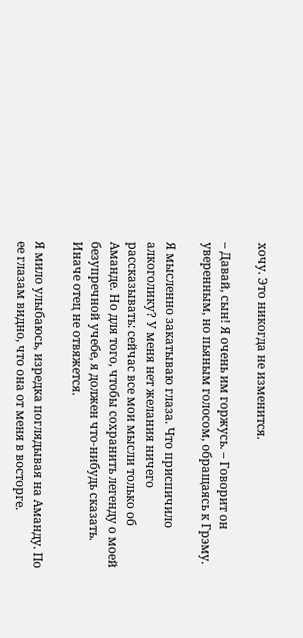хочу. Это никогда не изменится.

– Давай, сын! Я очень им горжусь. – Говорит он уверенным, но пьяным голосом, обращаясь к Грэму.

Я мысленно закатываю глаза. Что приспичило алкоголику? У меня нет желания ничего рассказывать: сейчас все мои мысли только об Аманде. Но для того, чтобы сохранить легенду о моей безупречной учебе, я должен что-нибудь сказать. Иначе отец не отвяжется.

Я мило улыбаюсь, изредка поглядывая на Аманду. По ее глазам видно, что она от меня в восторге.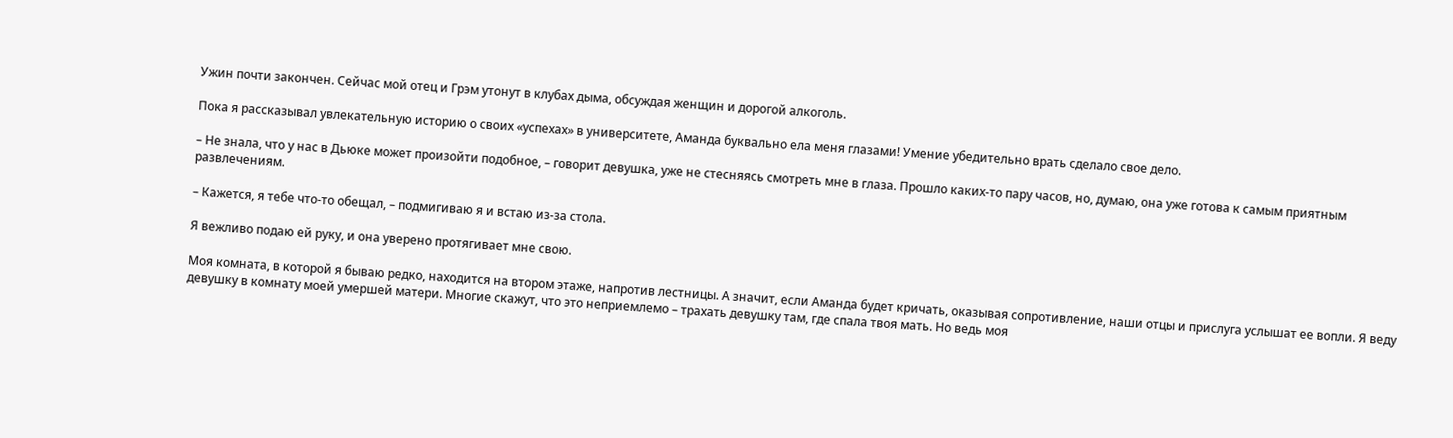Ужин почти закончен. Сейчас мой отец и Грэм утонут в клубах дыма, обсуждая женщин и дорогой алкоголь.

Пока я рассказывал увлекательную историю о своих «успехах» в университете, Аманда буквально ела меня глазами! Умение убедительно врать сделало свое дело.

– Не знала, что у нас в Дьюке может произойти подобное, – говорит девушка, уже не стесняясь смотреть мне в глаза. Прошло каких-то пару часов, но, думаю, она уже готова к самым приятным развлечениям.

– Кажется, я тебе что-то обещал, – подмигиваю я и встаю из-за стола.

Я вежливо подаю ей руку, и она уверено протягивает мне свою.

Моя комната, в которой я бываю редко, находится на втором этаже, напротив лестницы. А значит, если Аманда будет кричать, оказывая сопротивление, наши отцы и прислуга услышат ее вопли. Я веду девушку в комнату моей умершей матери. Многие скажут, что это неприемлемо – трахать девушку там, где спала твоя мать. Но ведь моя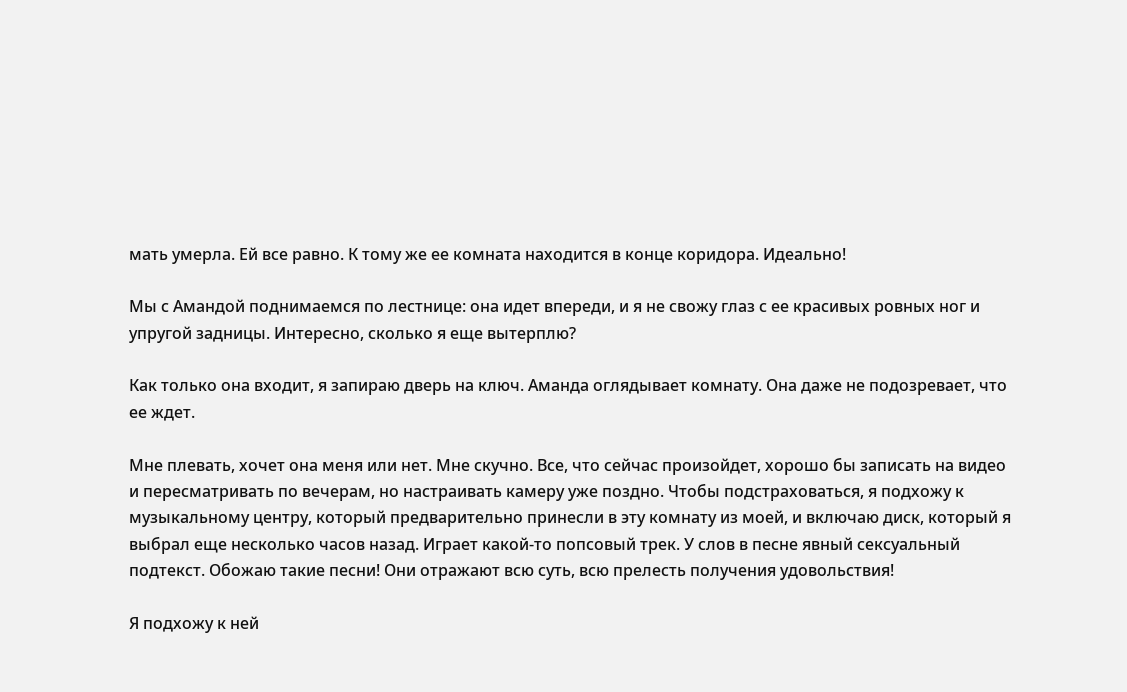мать умерла. Ей все равно. К тому же ее комната находится в конце коридора. Идеально!

Мы с Амандой поднимаемся по лестнице: она идет впереди, и я не свожу глаз с ее красивых ровных ног и упругой задницы. Интересно, сколько я еще вытерплю?

Как только она входит, я запираю дверь на ключ. Аманда оглядывает комнату. Она даже не подозревает, что ее ждет.

Мне плевать, хочет она меня или нет. Мне скучно. Все, что сейчас произойдет, хорошо бы записать на видео и пересматривать по вечерам, но настраивать камеру уже поздно. Чтобы подстраховаться, я подхожу к музыкальному центру, который предварительно принесли в эту комнату из моей, и включаю диск, который я выбрал еще несколько часов назад. Играет какой-то попсовый трек. У слов в песне явный сексуальный подтекст. Обожаю такие песни! Они отражают всю суть, всю прелесть получения удовольствия!

Я подхожу к ней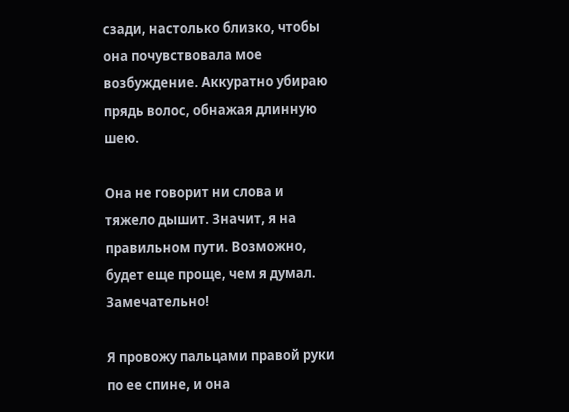сзади, настолько близко, чтобы она почувствовала мое возбуждение. Аккуратно убираю прядь волос, обнажая длинную шею.

Она не говорит ни слова и тяжело дышит. Значит, я на правильном пути. Возможно, будет еще проще, чем я думал. Замечательно!

Я провожу пальцами правой руки по ее спине, и она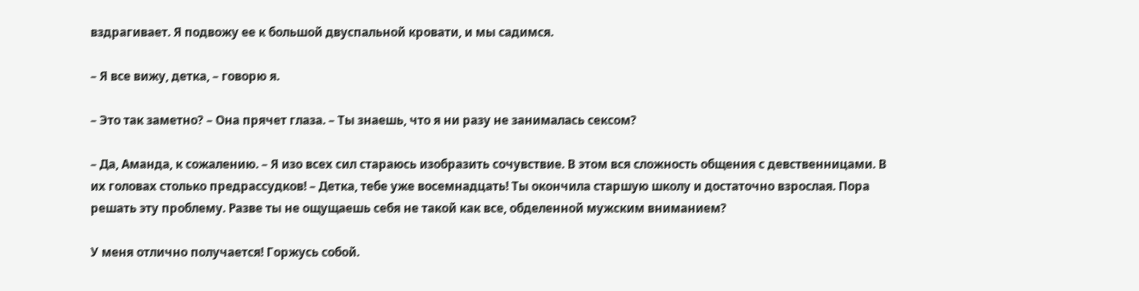вздрагивает. Я подвожу ее к большой двуспальной кровати, и мы садимся.

– Я все вижу, детка, – говорю я.

– Это так заметно? – Она прячет глаза. – Ты знаешь, что я ни разу не занималась сексом?

– Да, Аманда, к сожалению. – Я изо всех сил стараюсь изобразить сочувствие. В этом вся сложность общения с девственницами. В их головах столько предрассудков! – Детка, тебе уже восемнадцать! Ты окончила старшую школу и достаточно взрослая. Пора решать эту проблему. Разве ты не ощущаешь себя не такой как все, обделенной мужским вниманием?

У меня отлично получается! Горжусь собой.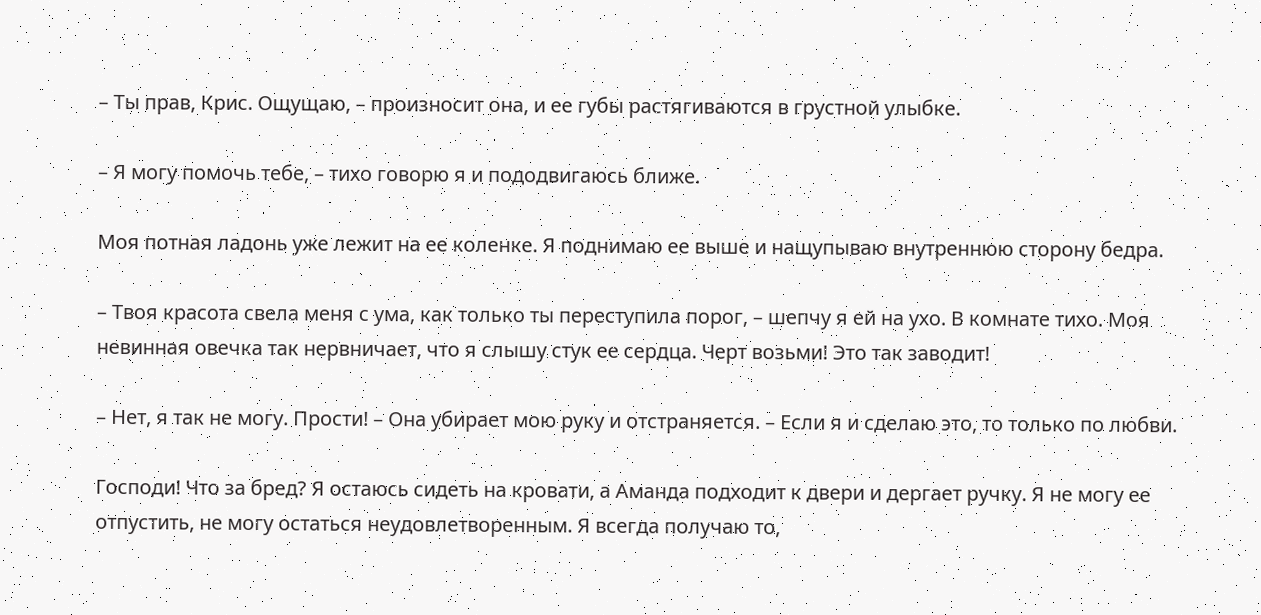– Ты прав, Крис. Ощущаю, – произносит она, и ее губы растягиваются в грустной улыбке.

– Я могу помочь тебе, – тихо говорю я и пододвигаюсь ближе.

Моя потная ладонь уже лежит на ее коленке. Я поднимаю ее выше и нащупываю внутреннюю сторону бедра.

– Твоя красота свела меня с ума, как только ты переступила порог, – шепчу я ей на ухо. В комнате тихо. Моя невинная овечка так нервничает, что я слышу стук ее сердца. Черт возьми! Это так заводит!

– Нет, я так не могу. Прости! – Она убирает мою руку и отстраняется. – Если я и сделаю это, то только по любви.

Господи! Что за бред? Я остаюсь сидеть на кровати, а Аманда подходит к двери и дергает ручку. Я не могу ее отпустить, не могу остаться неудовлетворенным. Я всегда получаю то,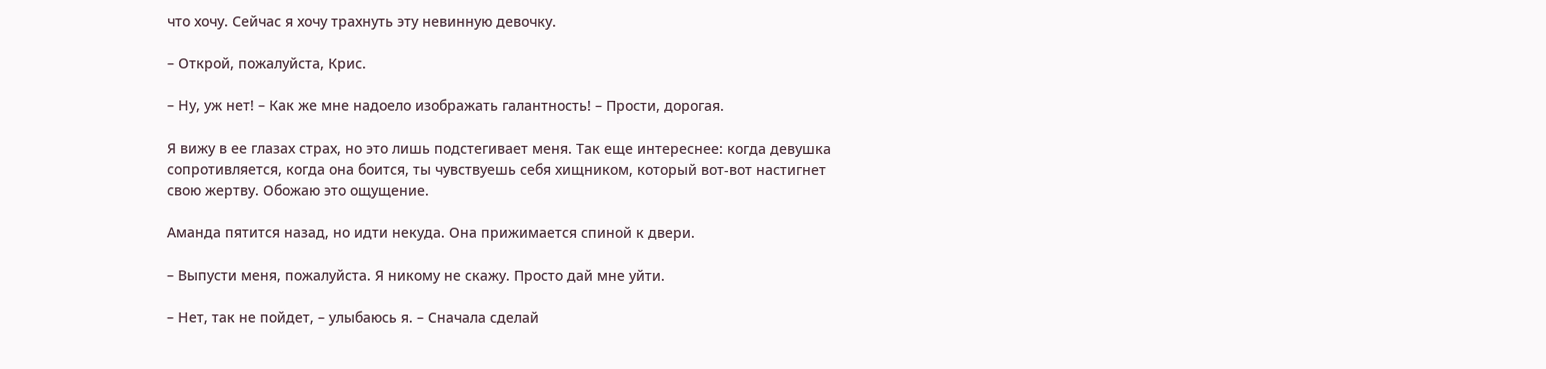что хочу. Сейчас я хочу трахнуть эту невинную девочку.

– Открой, пожалуйста, Крис.

– Ну, уж нет! – Как же мне надоело изображать галантность! – Прости, дорогая.

Я вижу в ее глазах страх, но это лишь подстегивает меня. Так еще интереснее: когда девушка сопротивляется, когда она боится, ты чувствуешь себя хищником, который вот-вот настигнет свою жертву. Обожаю это ощущение.

Аманда пятится назад, но идти некуда. Она прижимается спиной к двери.

– Выпусти меня, пожалуйста. Я никому не скажу. Просто дай мне уйти.

– Нет, так не пойдет, – улыбаюсь я. – Сначала сделай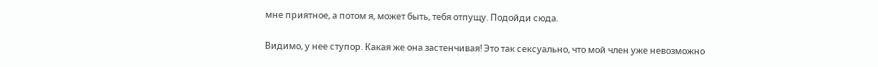мне приятное, а потом я, может быть, тебя отпущу. Подойди сюда.

Видимо, у нее ступор. Какая же она застенчивая! Это так сексуально, что мой член уже невозможно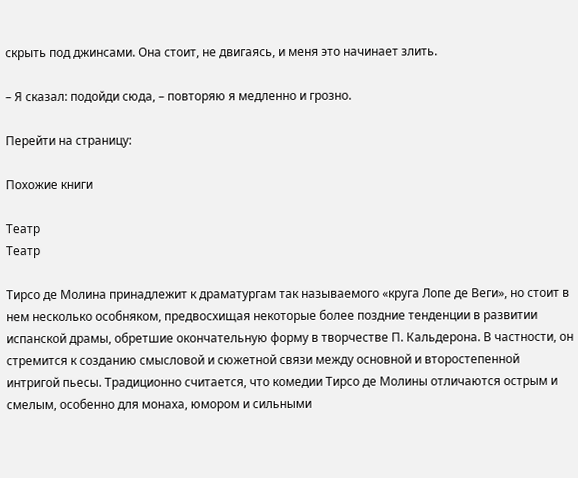скрыть под джинсами. Она стоит, не двигаясь, и меня это начинает злить.

– Я сказал: подойди сюда, – повторяю я медленно и грозно.

Перейти на страницу:

Похожие книги

Театр
Театр

Тирсо де Молина принадлежит к драматургам так называемого «круга Лопе де Веги», но стоит в нем несколько особняком, предвосхищая некоторые более поздние тенденции в развитии испанской драмы, обретшие окончательную форму в творчестве П. Кальдерона. В частности, он стремится к созданию смысловой и сюжетной связи между основной и второстепенной интригой пьесы. Традиционно считается, что комедии Тирсо де Молины отличаются острым и смелым, особенно для монаха, юмором и сильными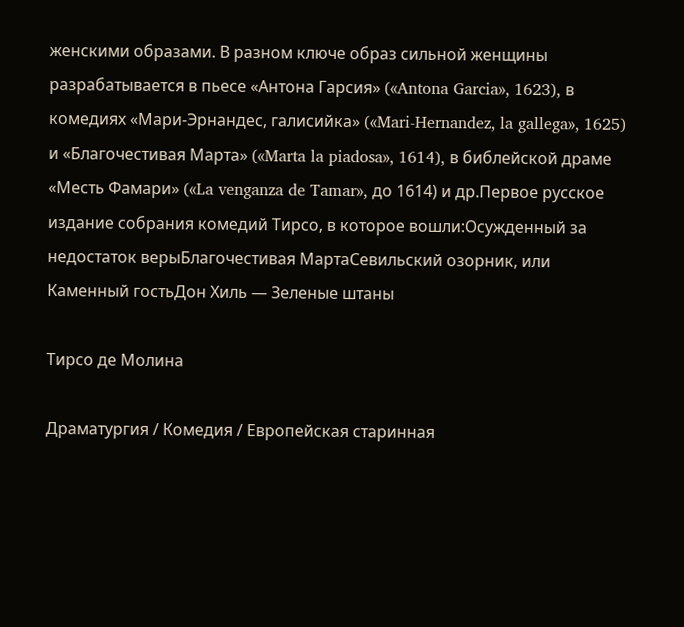женскими образами. В разном ключе образ сильной женщины разрабатывается в пьесе «Антона Гарсия» («Antona Garcia», 1623), в комедиях «Мари-Эрнандес, галисийка» («Mari-Hernandez, la gallega», 1625) и «Благочестивая Марта» («Marta la piadosa», 1614), в библейской драме «Месть Фамари» («La venganza de Tamar», до 1614) и др.Первое русское издание собрания комедий Тирсо, в которое вошли:Осужденный за недостаток верыБлагочестивая МартаСевильский озорник, или Каменный гостьДон Хиль — Зеленые штаны

Тирсо де Молина

Драматургия / Комедия / Европейская старинная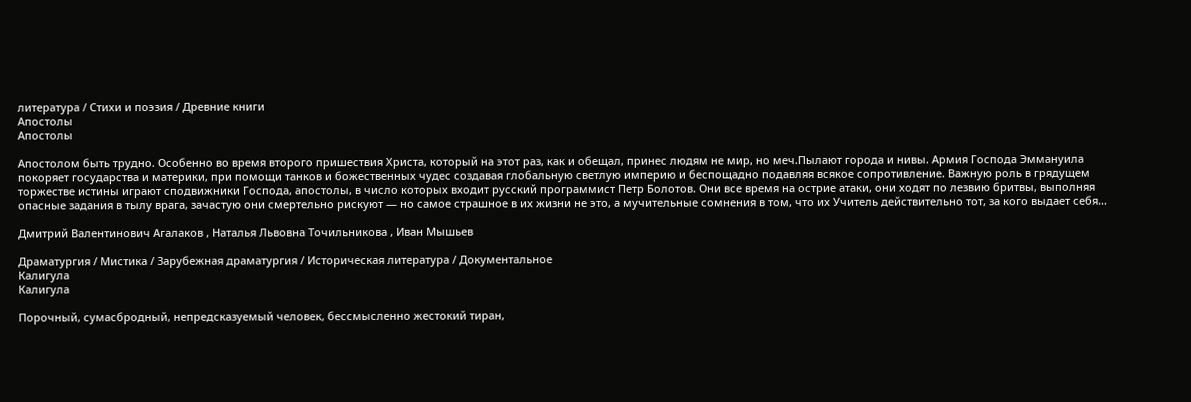литература / Стихи и поэзия / Древние книги
Апостолы
Апостолы

Апостолом быть трудно. Особенно во время второго пришествия Христа, который на этот раз, как и обещал, принес людям не мир, но меч.Пылают города и нивы. Армия Господа Эммануила покоряет государства и материки, при помощи танков и божественных чудес создавая глобальную светлую империю и беспощадно подавляя всякое сопротивление. Важную роль в грядущем торжестве истины играют сподвижники Господа, апостолы, в число которых входит русский программист Петр Болотов. Они все время на острие атаки, они ходят по лезвию бритвы, выполняя опасные задания в тылу врага, зачастую они смертельно рискуют — но самое страшное в их жизни не это, а мучительные сомнения в том, что их Учитель действительно тот, за кого выдает себя…

Дмитрий Валентинович Агалаков , Наталья Львовна Точильникова , Иван Мышьев

Драматургия / Мистика / Зарубежная драматургия / Историческая литература / Документальное
Калигула
Калигула

Порочный, сумасбродный, непредсказуемый человек, бессмысленно жестокий тиран,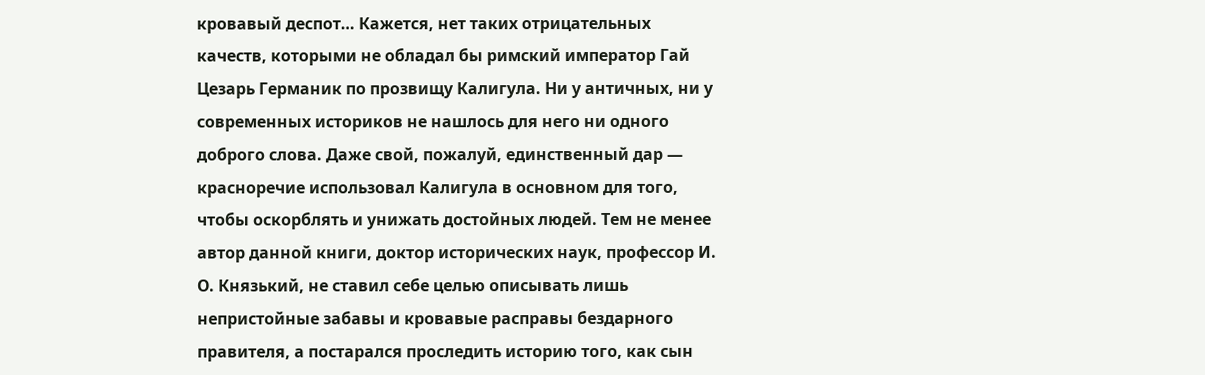кровавый деспот… Кажется, нет таких отрицательных качеств, которыми не обладал бы римский император Гай Цезарь Германик по прозвищу Калигула. Ни у античных, ни у современных историков не нашлось для него ни одного доброго слова. Даже свой, пожалуй, единственный дар — красноречие использовал Калигула в основном для того, чтобы оскорблять и унижать достойных людей. Тем не менее автор данной книги, доктор исторических наук, профессор И. О. Князький, не ставил себе целью описывать лишь непристойные забавы и кровавые расправы бездарного правителя, а постарался проследить историю того, как сын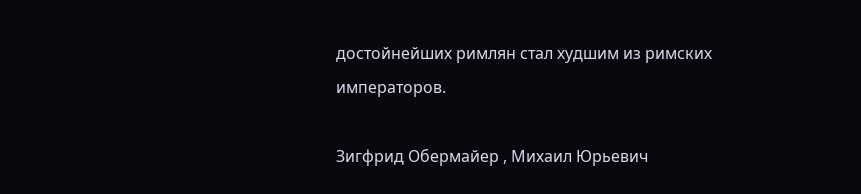достойнейших римлян стал худшим из римских императоров.

Зигфрид Обермайер , Михаил Юрьевич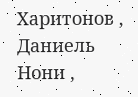Харитонов , Даниель Нони ,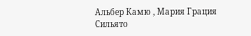Альбер Камю , Мария Грация Сильято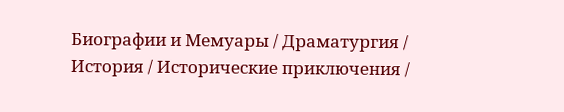Биографии и Мемуары / Драматургия / История / Исторические приключения /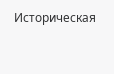Историческая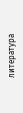литература